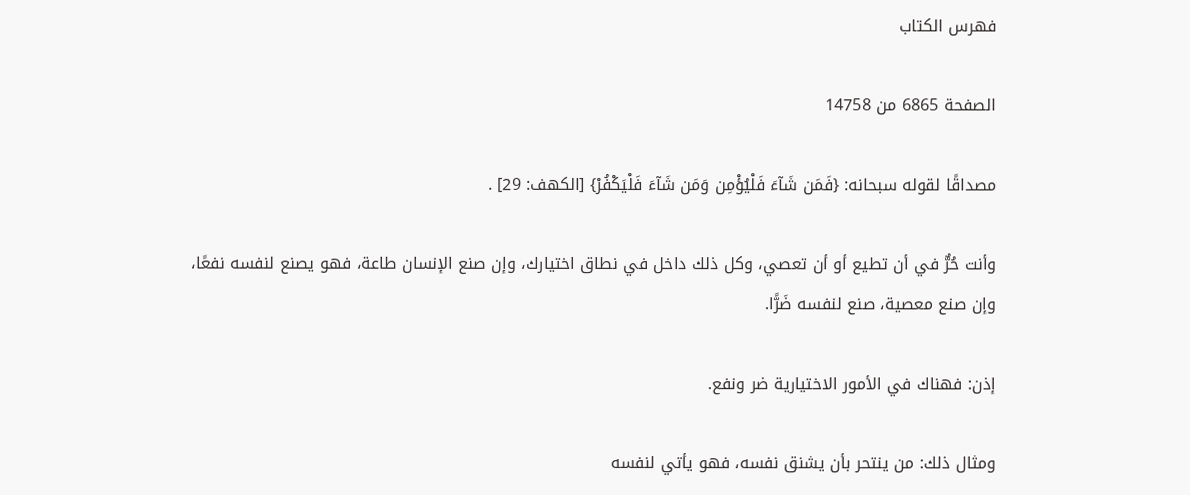فهرس الكتاب

الصفحة 6865 من 14758

مصداقًا لقوله سبحانه: {فَمَن شَآءَ فَلْيُؤْمِن وَمَن شَآءَ فَلْيَكْفُرْ} [الكهف: 29] .

وأنت حُرٌّ في أن تطيع أو أن تعصي، وكل ذلك داخل في نطاق اختيارك، وإن صنع الإنسان طاعة، فهو يصنع لنفسه نفعًا، وإن صنع معصية، صنع لنفسه ضَرًّا.

إذن: فهناك في الأمور الاختيارية ضر ونفع.

ومثال ذلك: من ينتحر بأن يشنق نفسه، فهو يأتي لنفسه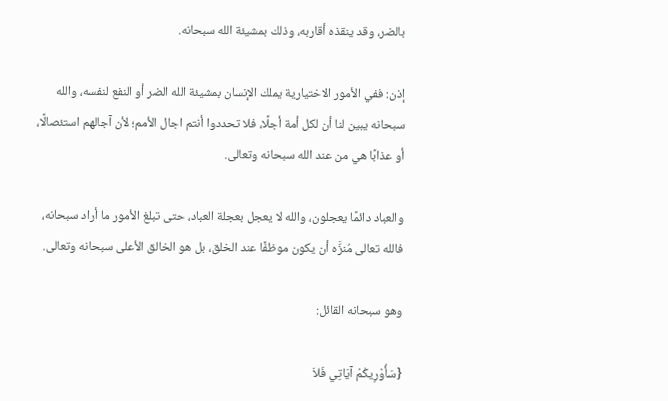بالضر، وقد ينقذه أقاربه، وذلك بمشيئة الله سبحانه.

إذن: ففي الأمور الاختيارية يملك الإنسان بمشيئة الله الضر أو النفع لنفسه، والله سبحانه يبين لنا أن لكل أمة أجلًا، فلا تحددوا أنتم اجال الأمم؛ لأن آجالهم استئصالًا، أو عذابًا هي من عند الله سبحانه وتعالى.

والعباد دائمًا يعجلون، والله لا يعجل بعجلة العباد، حتى تبلغ الأمور ما أراد سبحانه، فالله تعالى مُنزَّه أن يكون موظفًا عند الخلق، بل هو الخالق الأعلى سبحانه وتعالى.

وهو سبحانه القائل:

{سَأُوْرِيكُمْ آيَاتِي فَلاَ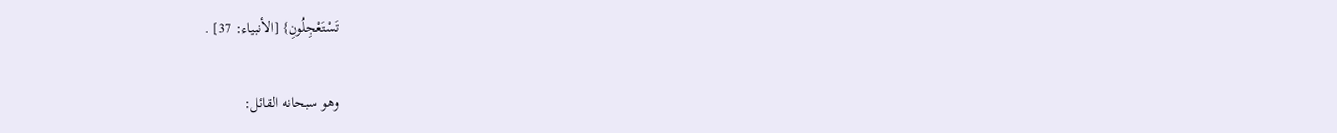تَسْتَعْجِلُونِ} [الأنبياء: 37] .

وهو سبحانه القائل: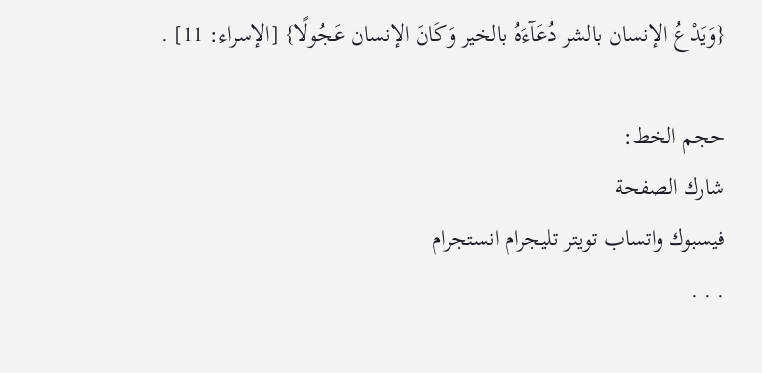{وَيَدْعُ الإنسان بالشر دُعَآءَهُ بالخير وَكَانَ الإنسان عَجُولًا} [الإسراء: 11] .

حجم الخط:
شارك الصفحة
فيسبوك واتساب تويتر تليجرام انستجرام
. . .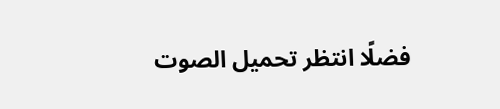فضلًا انتظر تحميل الصوت